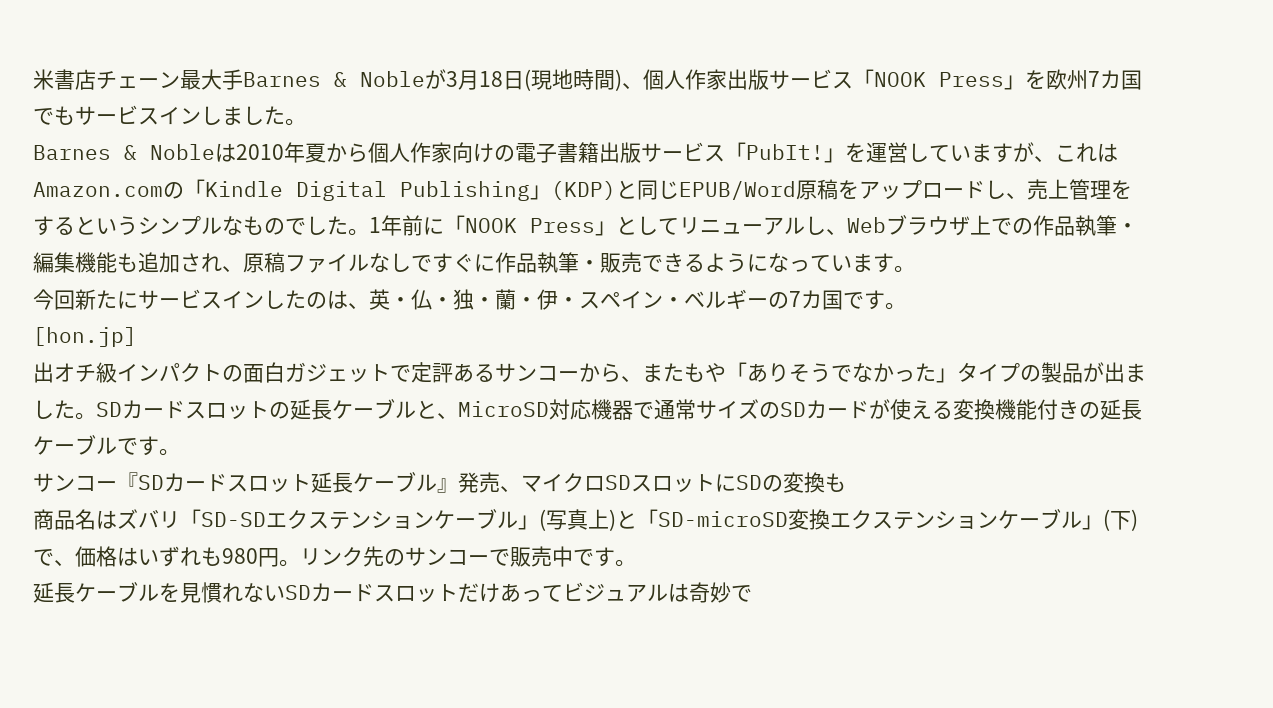米書店チェーン最大手Barnes & Nobleが3月18日(現地時間)、個人作家出版サービス「NOOK Press」を欧州7カ国でもサービスインしました。
Barnes & Nobleは2010年夏から個人作家向けの電子書籍出版サービス「PubIt!」を運営していますが、これはAmazon.comの「Kindle Digital Publishing」(KDP)と同じEPUB/Word原稿をアップロードし、売上管理をするというシンプルなものでした。1年前に「NOOK Press」としてリニューアルし、Webブラウザ上での作品執筆・編集機能も追加され、原稿ファイルなしですぐに作品執筆・販売できるようになっています。
今回新たにサービスインしたのは、英・仏・独・蘭・伊・スペイン・ベルギーの7カ国です。
[hon.jp]
出オチ級インパクトの面白ガジェットで定評あるサンコーから、またもや「ありそうでなかった」タイプの製品が出ました。SDカードスロットの延長ケーブルと、MicroSD対応機器で通常サイズのSDカードが使える変換機能付きの延長ケーブルです。
サンコー『SDカードスロット延長ケーブル』発売、マイクロSDスロットにSDの変換も
商品名はズバリ「SD-SDエクステンションケーブル」(写真上)と「SD-microSD変換エクステンションケーブル」(下)で、価格はいずれも980円。リンク先のサンコーで販売中です。
延長ケーブルを見慣れないSDカードスロットだけあってビジュアルは奇妙で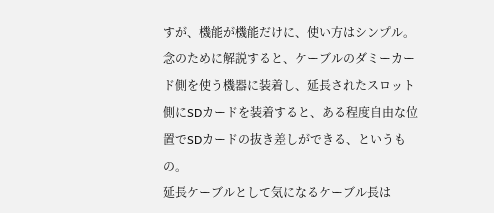すが、機能が機能だけに、使い方はシンプル。
念のために解説すると、ケーブルのダミーカード側を使う機器に装着し、延長されたスロット側にSDカードを装着すると、ある程度自由な位置でSDカードの抜き差しができる、というもの。
延長ケーブルとして気になるケーブル長は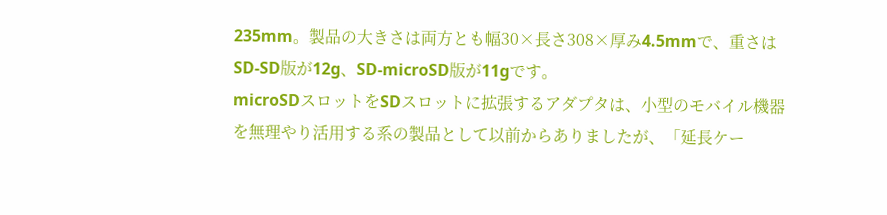235mm。製品の大きさは両方とも幅30×長さ308×厚み4.5mmで、重さはSD-SD版が12g、SD-microSD版が11gです。
microSDスロットをSDスロットに拡張するアダプタは、小型のモバイル機器を無理やり活用する系の製品として以前からありましたが、「延長ケー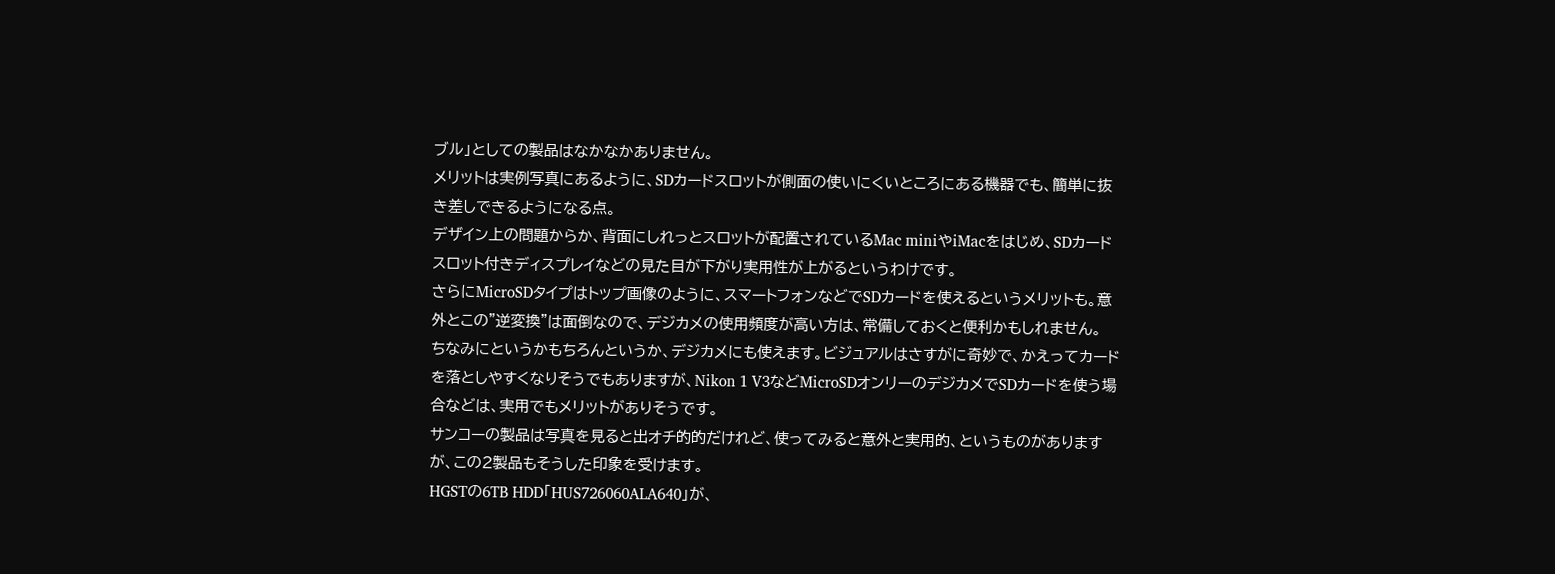ブル」としての製品はなかなかありません。
メリットは実例写真にあるように、SDカードスロットが側面の使いにくいところにある機器でも、簡単に抜き差しできるようになる点。
デザイン上の問題からか、背面にしれっとスロットが配置されているMac miniやiMacをはじめ、SDカードスロット付きディスプレイなどの見た目が下がり実用性が上がるというわけです。
さらにMicroSDタイプはトップ画像のように、スマートフォンなどでSDカードを使えるというメリットも。意外とこの"逆変換"は面倒なので、デジカメの使用頻度が高い方は、常備しておくと便利かもしれません。
ちなみにというかもちろんというか、デジカメにも使えます。ビジュアルはさすがに奇妙で、かえってカードを落としやすくなりそうでもありますが、Nikon 1 V3などMicroSDオンリーのデジカメでSDカードを使う場合などは、実用でもメリットがありそうです。
サンコーの製品は写真を見ると出オチ的的だけれど、使ってみると意外と実用的、というものがありますが、この2製品もそうした印象を受けます。
HGSTの6TB HDD「HUS726060ALA640」が、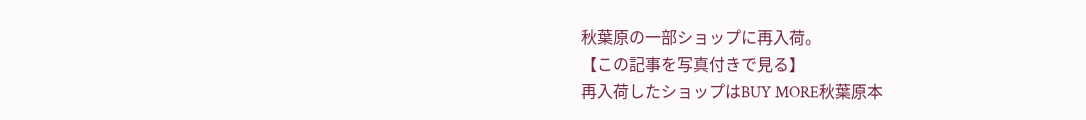秋葉原の一部ショップに再入荷。
【この記事を写真付きで見る】
再入荷したショップはBUY MORE秋葉原本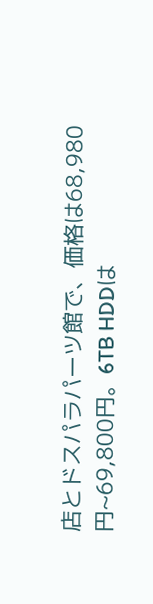店とドスパラパーツ館で、価格は68,980円~69,800円。6TB HDDは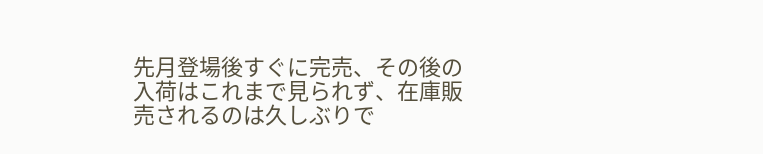先月登場後すぐに完売、その後の入荷はこれまで見られず、在庫販売されるのは久しぶりで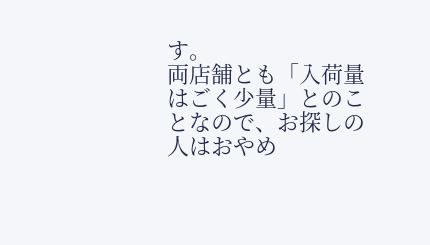す。
両店舗とも「入荷量はごく少量」とのことなので、お探しの人はおやめ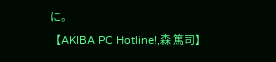に。
【AKIBA PC Hotline!,森 篤司】